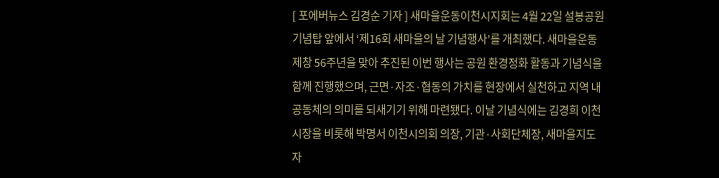[ 포에버뉴스 김경순 기자 ] 새마을운동이천시지회는 4월 22일 설봉공원 기념탑 앞에서 ‘제16회 새마을의 날 기념행사’를 개최했다. 새마을운동 제창 56주년을 맞아 추진된 이번 행사는 공원 환경정화 활동과 기념식을 함께 진행했으며, 근면·자조·협동의 가치를 현장에서 실천하고 지역 내 공동체의 의미를 되새기기 위해 마련됐다. 이날 기념식에는 김경희 이천시장을 비롯해 박명서 이천시의회 의장, 기관·사회단체장, 새마을지도자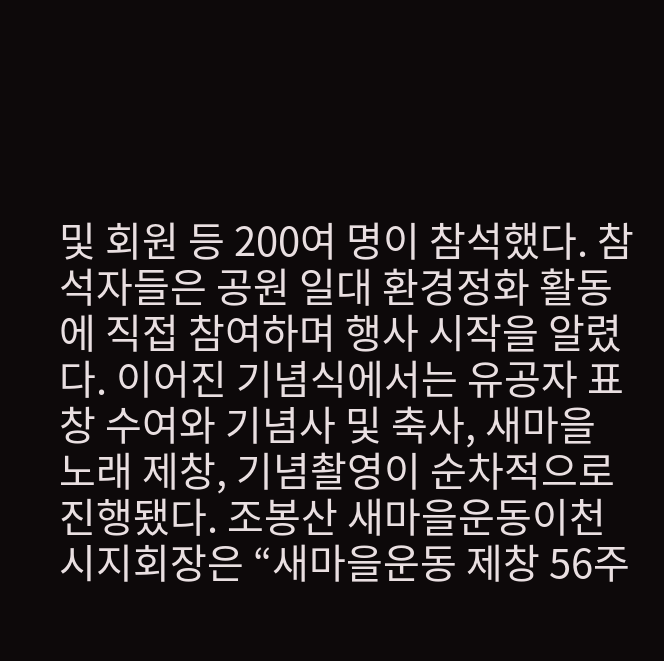및 회원 등 200여 명이 참석했다. 참석자들은 공원 일대 환경정화 활동에 직접 참여하며 행사 시작을 알렸다. 이어진 기념식에서는 유공자 표창 수여와 기념사 및 축사, 새마을 노래 제창, 기념촬영이 순차적으로 진행됐다. 조봉산 새마을운동이천시지회장은 “새마을운동 제창 56주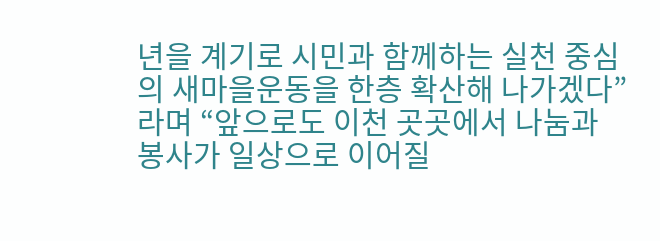년을 계기로 시민과 함께하는 실천 중심의 새마을운동을 한층 확산해 나가겠다”라며 “앞으로도 이천 곳곳에서 나눔과 봉사가 일상으로 이어질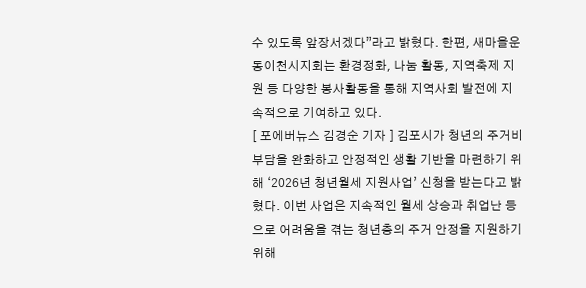수 있도록 앞장서겠다”라고 밝혔다. 한편, 새마을운동이천시지회는 환경정화, 나눔 활동, 지역축제 지원 등 다양한 봉사활동을 통해 지역사회 발전에 지속적으로 기여하고 있다.
[ 포에버뉴스 김경순 기자 ] 김포시가 청년의 주거비 부담을 완화하고 안정적인 생활 기반을 마련하기 위해 ‘2026년 청년월세 지원사업’ 신청을 받는다고 밝혔다. 이번 사업은 지속적인 월세 상승과 취업난 등으로 어려움을 겪는 청년층의 주거 안정을 지원하기 위해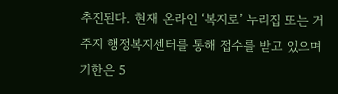추진된다. 현재 온라인 ‘복지로’ 누리집 또는 거주지 행정복지센터를 통해 접수를 받고 있으며 기한은 5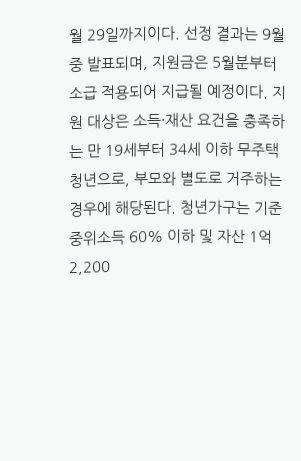월 29일까지이다. 선정 결과는 9월 중 발표되며, 지원금은 5월분부터 소급 적용되어 지급될 예정이다. 지원 대상은 소득·재산 요건을 충족하는 만 19세부터 34세 이하 무주택 청년으로, 부모와 별도로 거주하는 경우에 해당된다. 청년가구는 기준 중위소득 60% 이하 및 자산 1억 2,200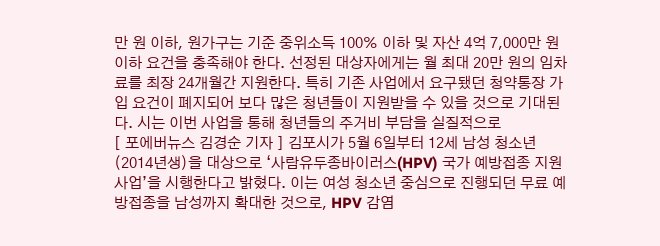만 원 이하, 원가구는 기준 중위소득 100% 이하 및 자산 4억 7,000만 원 이하 요건을 충족해야 한다. 선정된 대상자에게는 월 최대 20만 원의 임차료를 최장 24개월간 지원한다. 특히 기존 사업에서 요구됐던 청약통장 가입 요건이 폐지되어 보다 많은 청년들이 지원받을 수 있을 것으로 기대된다. 시는 이번 사업을 통해 청년들의 주거비 부담을 실질적으로
[ 포에버뉴스 김경순 기자 ] 김포시가 5월 6일부터 12세 남성 청소년(2014년생)을 대상으로 ‘사람유두종바이러스(HPV) 국가 예방접종 지원사업’을 시행한다고 밝혔다. 이는 여성 청소년 중심으로 진행되던 무료 예방접종을 남성까지 확대한 것으로, HPV 감염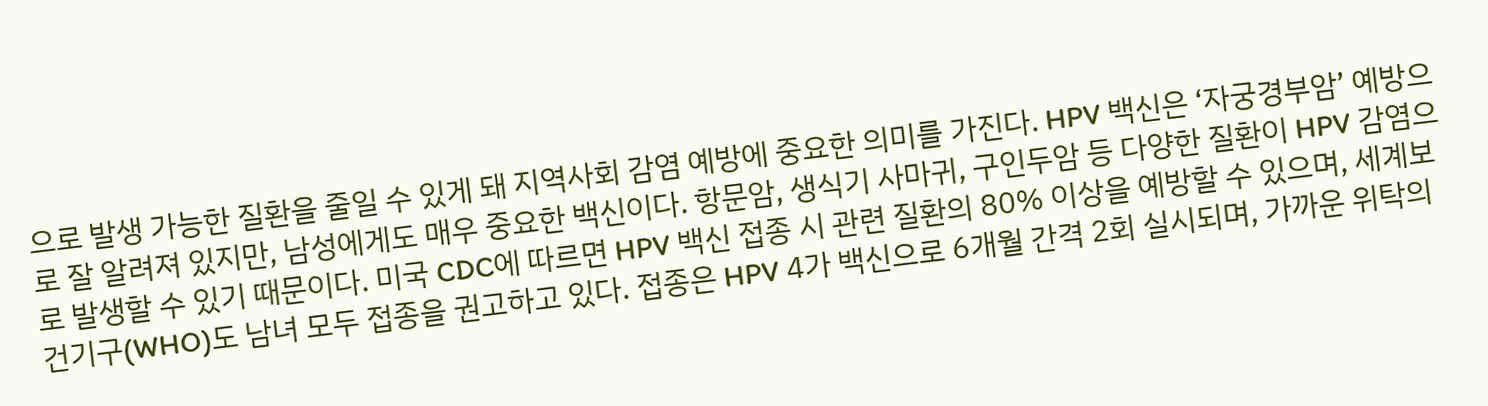으로 발생 가능한 질환을 줄일 수 있게 돼 지역사회 감염 예방에 중요한 의미를 가진다. HPV 백신은 ‘자궁경부암’ 예방으로 잘 알려져 있지만, 남성에게도 매우 중요한 백신이다. 항문암, 생식기 사마귀, 구인두암 등 다양한 질환이 HPV 감염으로 발생할 수 있기 때문이다. 미국 CDC에 따르면 HPV 백신 접종 시 관련 질환의 80% 이상을 예방할 수 있으며, 세계보건기구(WHO)도 남녀 모두 접종을 권고하고 있다. 접종은 HPV 4가 백신으로 6개월 간격 2회 실시되며, 가까운 위탁의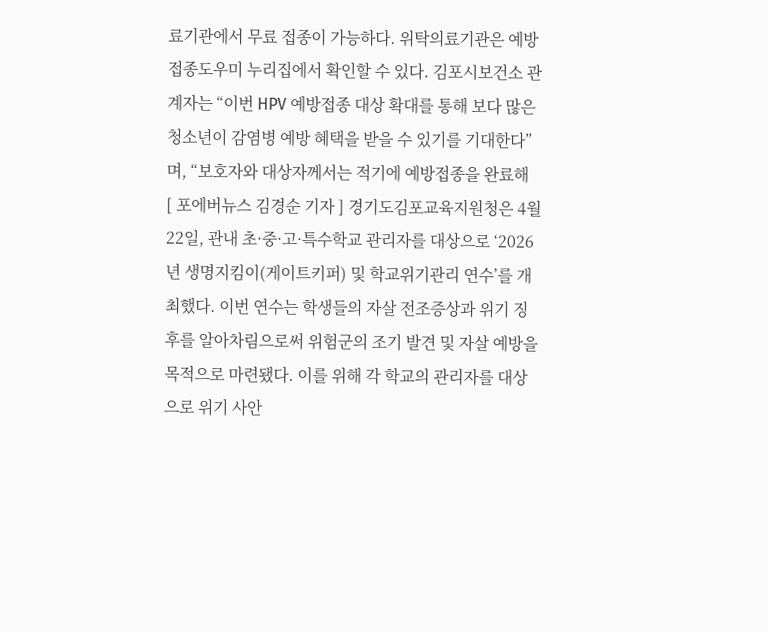료기관에서 무료 접종이 가능하다. 위탁의료기관은 예방접종도우미 누리집에서 확인할 수 있다. 김포시보건소 관계자는 “이번 HPV 예방접종 대상 확대를 통해 보다 많은 청소년이 감염병 예방 혜택을 받을 수 있기를 기대한다”며, “보호자와 대상자께서는 적기에 예방접종을 완료해
[ 포에버뉴스 김경순 기자 ] 경기도김포교육지원청은 4월 22일, 관내 초·중·고·특수학교 관리자를 대상으로 ‘2026년 생명지킴이(게이트키퍼) 및 학교위기관리 연수’를 개최했다. 이번 연수는 학생들의 자살 전조증상과 위기 징후를 알아차림으로써 위험군의 조기 발견 및 자살 예방을 목적으로 마련됐다. 이를 위해 각 학교의 관리자를 대상으로 위기 사안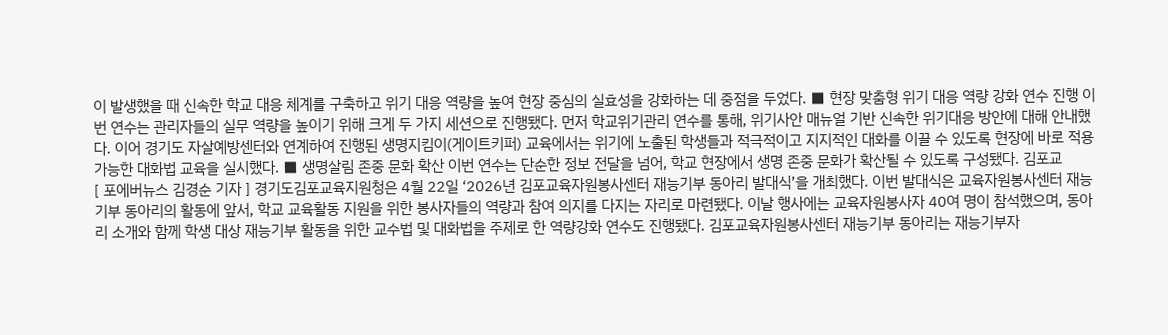이 발생했을 때 신속한 학교 대응 체계를 구축하고 위기 대응 역량을 높여 현장 중심의 실효성을 강화하는 데 중점을 두었다. ■ 현장 맞춤형 위기 대응 역량 강화 연수 진행 이번 연수는 관리자들의 실무 역량을 높이기 위해 크게 두 가지 세션으로 진행됐다. 먼저 학교위기관리 연수를 통해, 위기사안 매뉴얼 기반 신속한 위기대응 방안에 대해 안내했다. 이어 경기도 자살예방센터와 연계하여 진행된 생명지킴이(게이트키퍼) 교육에서는 위기에 노출된 학생들과 적극적이고 지지적인 대화를 이끌 수 있도록 현장에 바로 적용 가능한 대화법 교육을 실시했다. ■ 생명살림 존중 문화 확산 이번 연수는 단순한 정보 전달을 넘어, 학교 현장에서 생명 존중 문화가 확산될 수 있도록 구성됐다. 김포교
[ 포에버뉴스 김경순 기자 ] 경기도김포교육지원청은 4월 22일 ‘2026년 김포교육자원봉사센터 재능기부 동아리 발대식’을 개최했다. 이번 발대식은 교육자원봉사센터 재능기부 동아리의 활동에 앞서, 학교 교육활동 지원을 위한 봉사자들의 역량과 참여 의지를 다지는 자리로 마련됐다. 이날 행사에는 교육자원봉사자 40여 명이 참석했으며, 동아리 소개와 함께 학생 대상 재능기부 활동을 위한 교수법 및 대화법을 주제로 한 역량강화 연수도 진행됐다. 김포교육자원봉사센터 재능기부 동아리는 재능기부자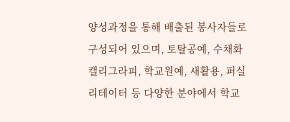양성과정을 통해 배출된 봉사자들로 구성되어 있으며, 토탈공예, 수채화 캘리그라피, 학교원예, 새활용, 퍼실리테이터 등 다양한 분야에서 학교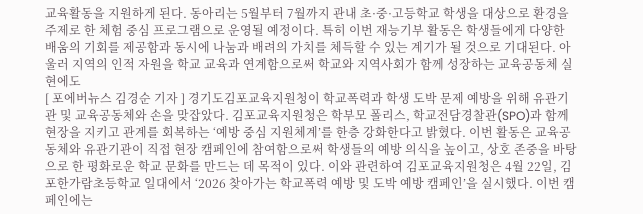교육활동을 지원하게 된다. 동아리는 5월부터 7월까지 관내 초·중·고등학교 학생을 대상으로 환경을 주제로 한 체험 중심 프로그램으로 운영될 예정이다. 특히 이번 재능기부 활동은 학생들에게 다양한 배움의 기회를 제공함과 동시에 나눔과 배려의 가치를 체득할 수 있는 계기가 될 것으로 기대된다. 아울러 지역의 인적 자원을 학교 교육과 연계함으로써 학교와 지역사회가 함께 성장하는 교육공동체 실현에도
[ 포에버뉴스 김경순 기자 ] 경기도김포교육지원청이 학교폭력과 학생 도박 문제 예방을 위해 유관기관 및 교육공동체와 손을 맞잡았다. 김포교육지원청은 학부모 폴리스, 학교전담경찰관(SPO)과 함께 현장을 지키고 관계를 회복하는 ‘예방 중심 지원체계’를 한층 강화한다고 밝혔다. 이번 활동은 교육공동체와 유관기관이 직접 현장 캠페인에 참여함으로써 학생들의 예방 의식을 높이고, 상호 존중을 바탕으로 한 평화로운 학교 문화를 만드는 데 목적이 있다. 이와 관련하여 김포교육지원청은 4월 22일, 김포한가람초등학교 일대에서 ‘2026 찾아가는 학교폭력 예방 및 도박 예방 캠페인’을 실시했다. 이번 캠페인에는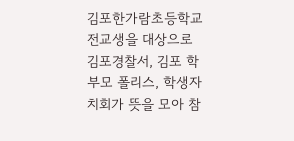김포한가람초등학교 전교생을 대상으로 김포경찰서, 김포 학부모 폴리스, 학생자치회가 뜻을 모아 참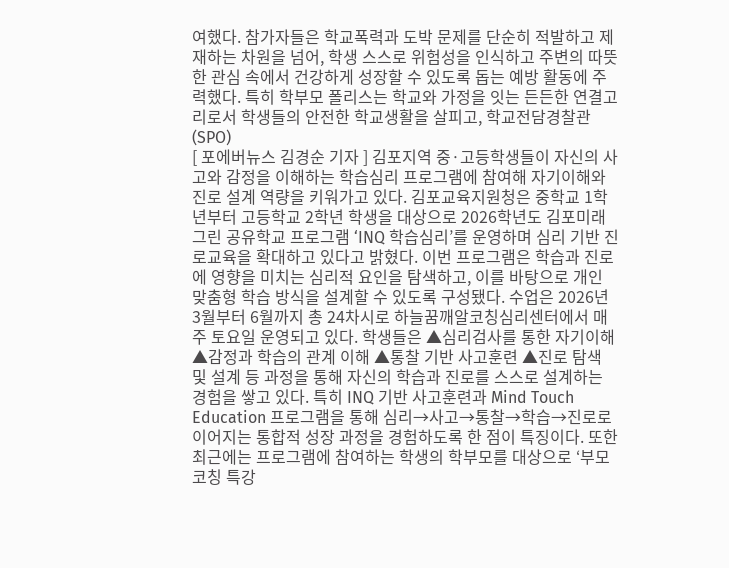여했다. 참가자들은 학교폭력과 도박 문제를 단순히 적발하고 제재하는 차원을 넘어, 학생 스스로 위험성을 인식하고 주변의 따뜻한 관심 속에서 건강하게 성장할 수 있도록 돕는 예방 활동에 주력했다. 특히 학부모 폴리스는 학교와 가정을 잇는 든든한 연결고리로서 학생들의 안전한 학교생활을 살피고, 학교전담경찰관(SPO)
[ 포에버뉴스 김경순 기자 ] 김포지역 중·고등학생들이 자신의 사고와 감정을 이해하는 학습심리 프로그램에 참여해 자기이해와 진로 설계 역량을 키워가고 있다. 김포교육지원청은 중학교 1학년부터 고등학교 2학년 학생을 대상으로 2026학년도 김포미래그린 공유학교 프로그램 ‘INQ 학습심리’를 운영하며 심리 기반 진로교육을 확대하고 있다고 밝혔다. 이번 프로그램은 학습과 진로에 영향을 미치는 심리적 요인을 탐색하고, 이를 바탕으로 개인 맞춤형 학습 방식을 설계할 수 있도록 구성됐다. 수업은 2026년 3월부터 6월까지 총 24차시로 하늘꿈깨알코칭심리센터에서 매주 토요일 운영되고 있다. 학생들은 ▲심리검사를 통한 자기이해 ▲감정과 학습의 관계 이해 ▲통찰 기반 사고훈련 ▲진로 탐색 및 설계 등 과정을 통해 자신의 학습과 진로를 스스로 설계하는 경험을 쌓고 있다. 특히 INQ 기반 사고훈련과 Mind Touch Education 프로그램을 통해 심리→사고→통찰→학습→진로로 이어지는 통합적 성장 과정을 경험하도록 한 점이 특징이다. 또한 최근에는 프로그램에 참여하는 학생의 학부모를 대상으로 ‘부모 코칭 특강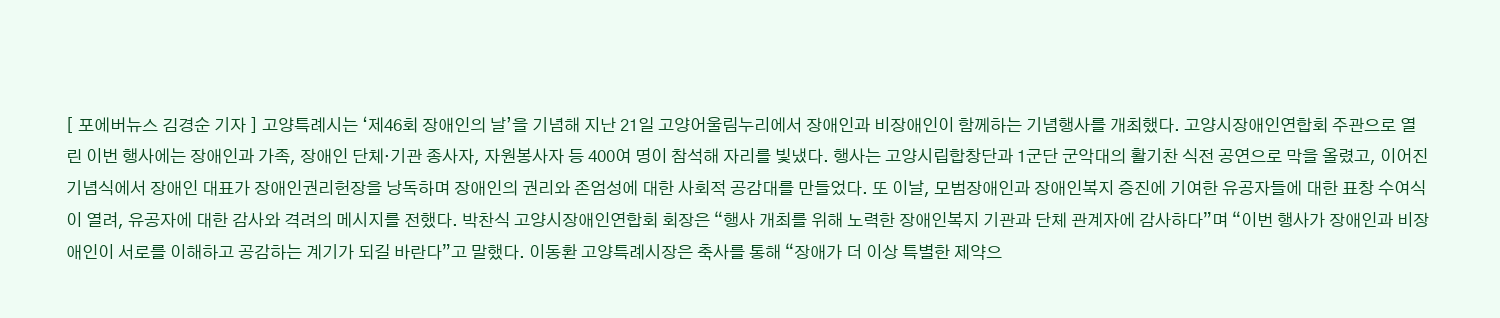[ 포에버뉴스 김경순 기자 ] 고양특례시는 ‘제46회 장애인의 날’을 기념해 지난 21일 고양어울림누리에서 장애인과 비장애인이 함께하는 기념행사를 개최했다. 고양시장애인연합회 주관으로 열린 이번 행사에는 장애인과 가족, 장애인 단체·기관 종사자, 자원봉사자 등 400여 명이 참석해 자리를 빛냈다. 행사는 고양시립합창단과 1군단 군악대의 활기찬 식전 공연으로 막을 올렸고, 이어진 기념식에서 장애인 대표가 장애인권리헌장을 낭독하며 장애인의 권리와 존엄성에 대한 사회적 공감대를 만들었다. 또 이날, 모범장애인과 장애인복지 증진에 기여한 유공자들에 대한 표창 수여식이 열려, 유공자에 대한 감사와 격려의 메시지를 전했다. 박찬식 고양시장애인연합회 회장은 “행사 개최를 위해 노력한 장애인복지 기관과 단체 관계자에 감사하다”며 “이번 행사가 장애인과 비장애인이 서로를 이해하고 공감하는 계기가 되길 바란다”고 말했다. 이동환 고양특례시장은 축사를 통해 “장애가 더 이상 특별한 제약으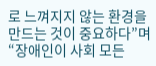로 느껴지지 않는 환경을 만드는 것이 중요하다”며 “장애인이 사회 모든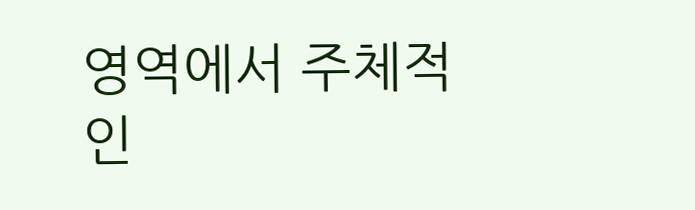영역에서 주체적인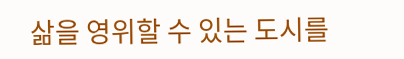삶을 영위할 수 있는 도시를